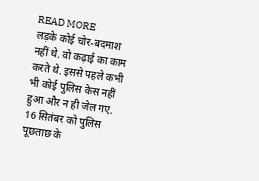READ MORE
लड़के कोई चोर-बदमाश नहीं थे. वो कढ़ाई का काम करते थे. इससे पहले कभी भी कोई पुलिस केस नहीं हुआ और न ही जेल गए. 16 सितंबर को पुलिस पूछताछ के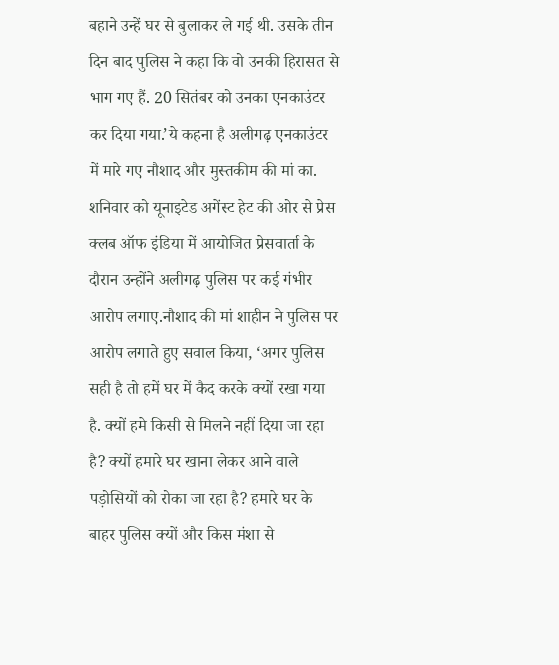बहाने उन्हें घर से बुलाकर ले गई थी. उसके तीन दिन बाद पुलिस ने कहा कि वो उनकी हिरासत से भाग गए हैं. 20 सितंबर को उनका एनकाउंटर कर दिया गया.̓ ये कहना है अलीगढ़ एनकाउंटर में मारे गए नौशाद और मुस्तकीम की मां का. शनिवार को यूनाइटेड अगेंस्ट हेट की ओर से प्रेस क्लब ऑफ इंडिया में आयोजित प्रेसवार्ता के दौरान उन्होंने अलीगढ़ पुलिस पर कई गंभीर आरोप लगाए.नौशाद की मां शाहीन ने पुलिस पर आरोप लगाते हुए सवाल किया, ‘अगर पुलिस सही है तो हमें घर में कैद करके क्यों रखा गया है. क्यों हमे किसी से मिलने नहीं दिया जा रहा है? क्यों हमारे घर खाना लेकर आने वाले पड़ोसियों को रोका जा रहा है? हमारे घर के बाहर पुलिस क्यों और किस मंशा से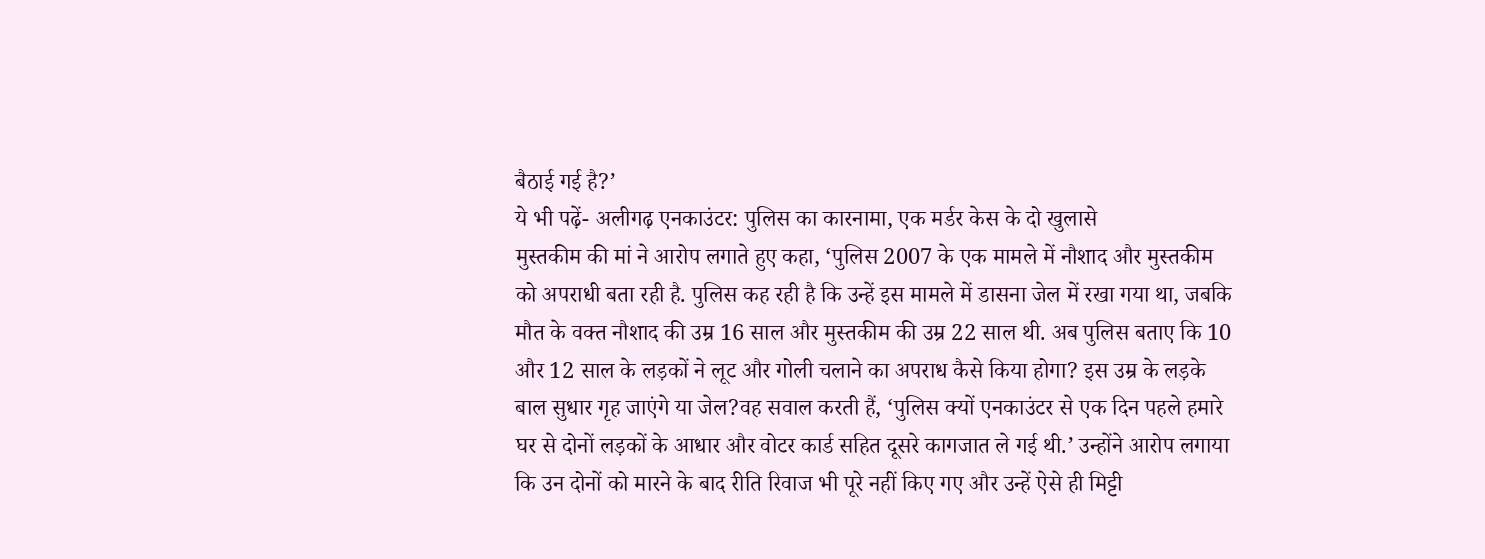बैठाई गई है?’
ये भी पढ़ें- अलीगढ़ एनकाउंटर: पुलिस का कारनामा, एक मर्डर केस के दो खुलासे
मुस्तकीम की मां ने आरोप लगाते हुए कहा, ‘पुलिस 2007 के एक मामले में नौशाद और मुस्तकीम को अपराधी बता रही है. पुलिस कह रही है कि उन्हें इस मामले में डासना जेल में रखा गया था, जबकि मौत के वक्त नौशाद की उम्र 16 साल और मुस्तकीम की उम्र 22 साल थी. अब पुलिस बताए कि 10 और 12 साल के लड़कों ने लूट और गोली चलाने का अपराध कैसे किया होगा? इस उम्र के लड़के बाल सुधार गृह जाएंगे या जेल?वह सवाल करती हैं, ‘पुलिस क्यों एनकाउंटर से एक दिन पहले हमारे घर से दोनों लड़कों के आधार और वोटर कार्ड सहित दूसरे कागजात ले गई थी.’ उन्होंने आरोप लगाया कि उन दोनों को मारने के बाद रीति रिवाज भी पूरे नहीं किए गए और उन्हें ऐसे ही मिट्टी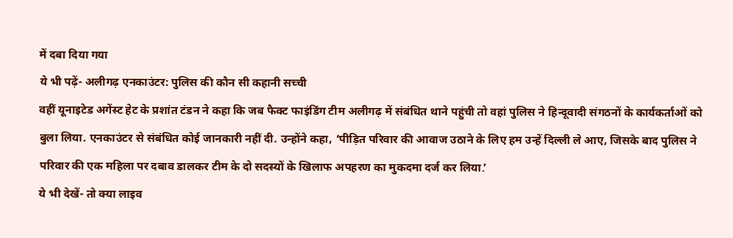में दबा दिया गया
ये भी पढ़ें- अलीगढ़ एनकाउंटर: पुलिस की कौन सी कहानी सच्ची
वहीं यूनाइटेड अगेंस्ट हेट के प्रशांत टंडन ने कहा कि जब फैक्ट फाइंडिंग टीम अलीगढ़ में संबंधित थाने पहुंची तो वहां पुलिस ने हिन्दूवादी संगठनों के कार्यकर्ताओं को बुला लिया. एनकाउंटर से संबंधित कोई जानकारी नहीं दी. उन्होंने कहा, ‘पीड़ित परिवार की आवाज उठाने के लिए हम उन्हें दिल्ली ले आए, जिसके बाद पुलिस ने परिवार की एक महिला पर दबाव डालकर टीम के दो सदस्यों के खिलाफ अपहरण का मुकदमा दर्ज कर लिया.̓
ये भी देखें- तो क्या लाइव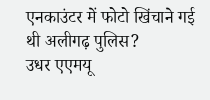एनकाउंटर में फोटो खिंचाने गई थी अलीगढ़ पुलिस?
उधर एएमयू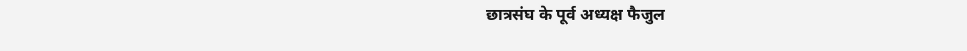छात्रसंघ के पूर्व अध्यक्ष फैजुल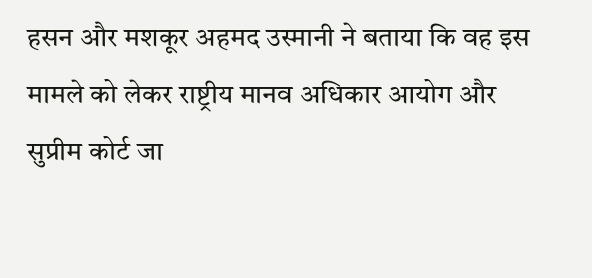हसन और मशकूर अहमद उस्मानी ने बताया कि वह इस मामले को लेकर राष्ट्रीय मानव अधिकार आयोग और सुप्रीम कोर्ट जा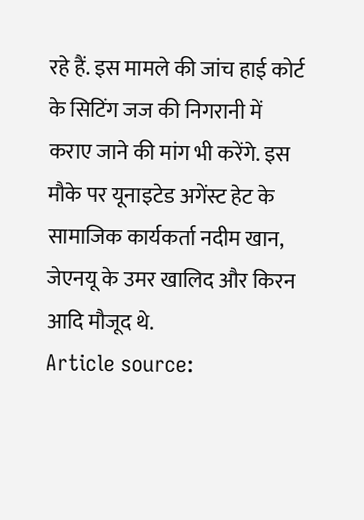रहे हैं. इस मामले की जांच हाई कोर्ट के सिटिंग जज की निगरानी में कराए जाने की मांग भी करेंगे. इस मौके पर यूनाइटेड अगेंस्ट हेट के सामाजिक कार्यकर्ता नदीम खान, जेएनयू के उमर खालिद और किरन आदि मौजूद थे.
Article source: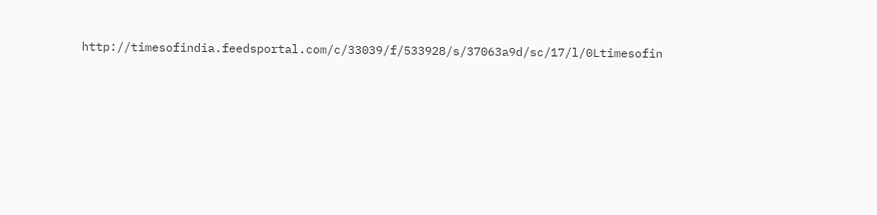http://timesofindia.feedsportal.com/c/33039/f/533928/s/37063a9d/sc/17/l/0Ltimesofin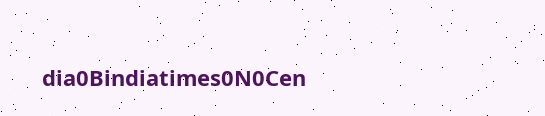dia0Bindiatimes0N0Cen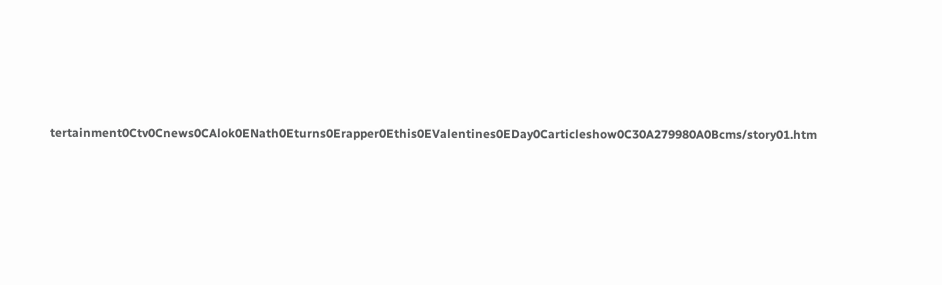tertainment0Ctv0Cnews0CAlok0ENath0Eturns0Erapper0Ethis0EValentines0EDay0Carticleshow0C30A279980A0Bcms/story01.htm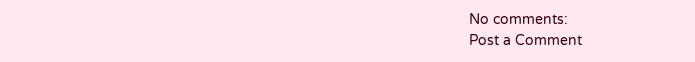No comments:
Post a Comment